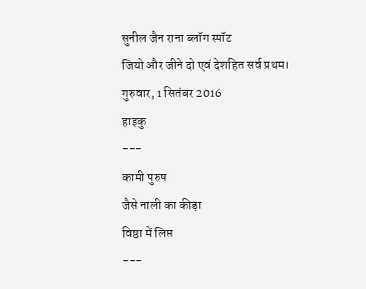सुनील जैन राना ब्लॉग स्पॉट
जियो और जीने दो एवं देशहित सर्व प्रथम।
गुरुवार, 1 सितंबर 2016
हाइकु
---
कामी पुरुष
जैसे नाली का कीड़ा
विष्ठा में लिप्त
---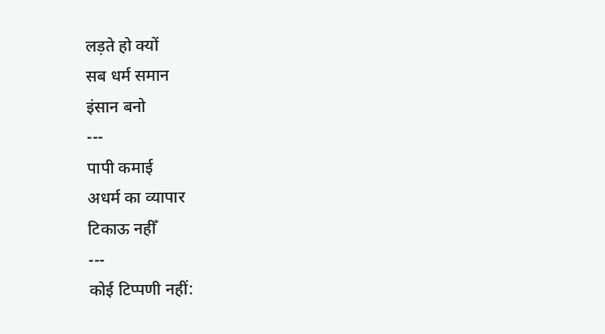लड़ते हो क्यों
सब धर्म समान
इंसान बनो
---
पापी कमाई
अधर्म का व्यापार
टिकाऊ नहीँ
---
कोई टिप्पणी नहीं: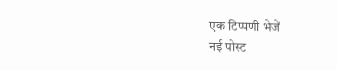एक टिप्पणी भेजें
नई पोस्ट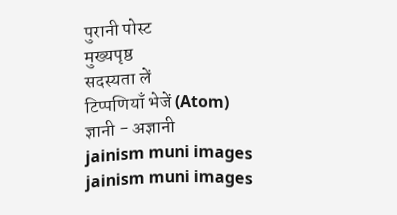पुरानी पोस्ट
मुख्यपृष्ठ
सदस्यता लें
टिप्पणियाँ भेजें (Atom)
ज्ञानी - अज्ञानी
jainism muni images
jainism muni images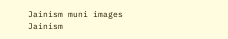Jainism muni images
Jainism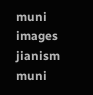muni images
jianism muni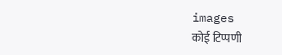images
कोई टिप्पणी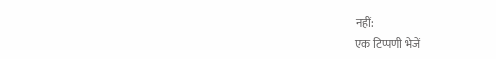नहीं:
एक टिप्पणी भेजें